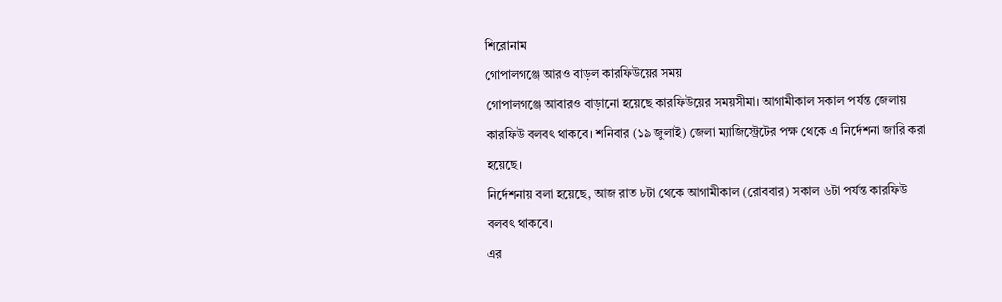শিরোনাম
গোপালগঞ্জে আরও বাড়ল কারফিউয়ের সময়
গোপালগঞ্জে আবারও বাড়ানো হয়েছে কারফিউয়ের সময়সীমা। আগামীকাল সকাল পর্যন্ত জেলায় কারফিউ বলবৎ থাকবে। শনিবার (১৯ জুলাই) জেলা ম্যাজিস্ট্রেটের পক্ষ থেকে এ নির্দেশনা জারি করা হয়েছে।
নির্দেশনায় বলা হয়েছে, আজ রাত ৮টা থেকে আগামীকাল (রোববার) সকাল ৬টা পর্যন্ত কারফিউ বলবৎ থাকবে।
এর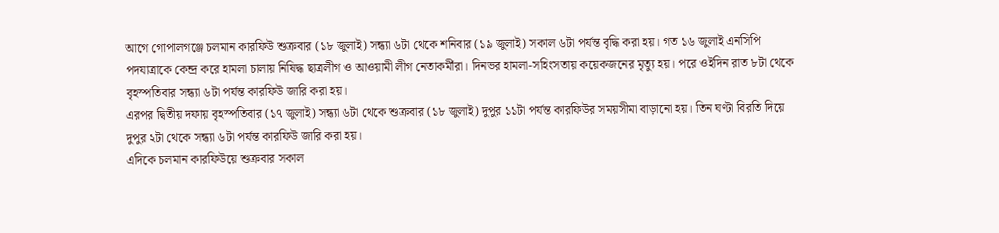আগে গোপালগঞ্জে চলমান কারফিউ শুক্রবার (১৮ জুলাই) সন্ধ্যা ৬টা থেকে শনিবার (১৯ জুলাই) সকাল ৬টা পর্যন্ত বৃদ্ধি করা হয়। গত ১৬ জুলাই এনসিপি পদযাত্রাকে কেন্দ্র করে হামলা চালায় নিষিদ্ধ ছাত্রলীগ ও আওয়ামী লীগ নেতাকর্মীরা। দিনভর হামলা-সহিংসতায় কয়েকজনের মৃত্যু হয়। পরে ওইদিন রাত ৮টা থেকে বৃহস্পতিবার সন্ধ্যা ৬টা পর্যন্ত কারফিউ জারি করা হয়।
এরপর দ্বিতীয় দফায় বৃহস্পতিবার (১৭ জুলাই) সন্ধ্যা ৬টা থেকে শুক্রবার (১৮ জুলাই) দুপুর ১১টা পর্যন্ত কারফিউর সময়সীমা বাড়ানো হয়। তিন ঘণ্টা বিরতি দিয়ে দুপুর ২টা থেকে সন্ধ্যা ৬টা পর্যন্ত কারফিউ জারি করা হয়।
এদিকে চলমান কারফিউয়ে শুক্রবার সকাল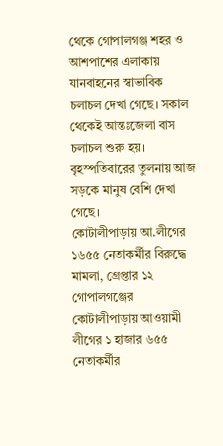থেকে গোপালগঞ্জ শহর ও আশপাশের এলাকায় যানবাহনের স্বাভাবিক চলাচল দেখা গেছে। সকাল থেকেই আন্তঃজেলা বাস চলাচল শুরু হয়। বৃহস্পতিবারের তুলনায় আজ সড়কে মানুষ বেশি দেখা গেছে।
কোটালীপাড়ায় আ.লীগের ১৬৫৫ নেতাকর্মীর বিরুদ্ধে মামলা, গ্রেপ্তার ১২
গোপালগঞ্জের কোটালীপাড়ায় আওয়ামী লীগের ১ হাজার ৬৫৫ নেতাকর্মীর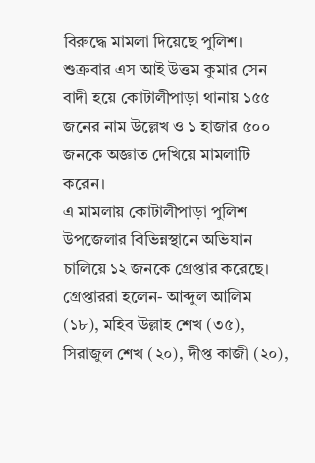বিরুদ্ধে মামলা দিয়েছে পুলিশ।
শুক্রবার এস আই উত্তম কুমার সেন বাদী হয়ে কোটালীপাড়া থানায় ১৫৫ জনের নাম উল্লেখ ও ১ হাজার ৫০০ জনকে অজ্ঞাত দেখিয়ে মামলাটি করেন।
এ মামলায় কোটালীপাড়া পুলিশ উপজেলার বিভিন্নস্থানে অভিযান চালিয়ে ১২ জনকে গ্রেপ্তার করেছে।
গ্রেপ্তাররা হলেন- আব্দুল আলিম (১৮), মহিব উল্লাহ শেখ (৩৫), সিরাজুল শেখ (২০), দীপ্ত কাজী (২০),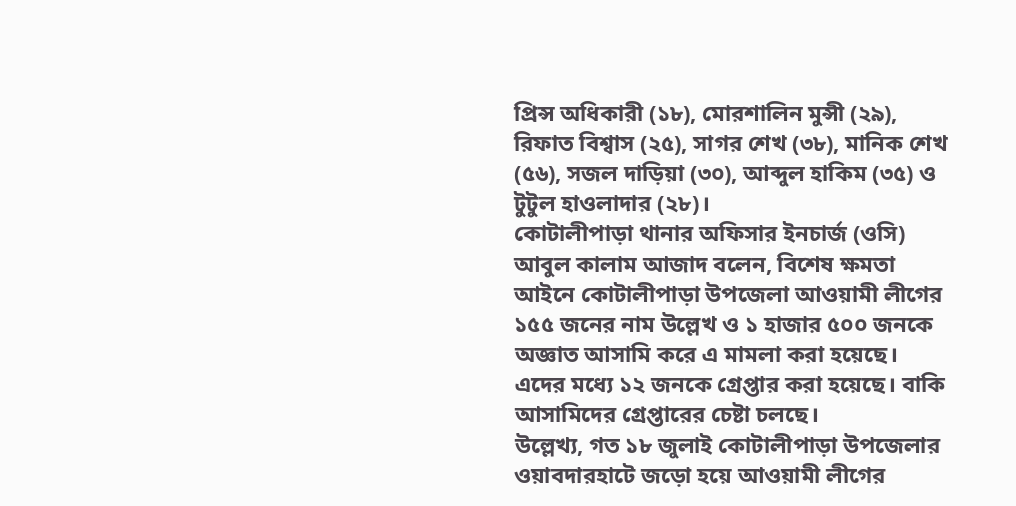প্রিন্স অধিকারী (১৮), মোরশালিন মুন্সী (২৯), রিফাত বিশ্বাস (২৫), সাগর শেখ (৩৮), মানিক শেখ (৫৬), সজল দাড়িয়া (৩০), আব্দুল হাকিম (৩৫) ও টুটুল হাওলাদার (২৮)।
কোটালীপাড়া থানার অফিসার ইনচার্জ (ওসি) আবুল কালাম আজাদ বলেন, বিশেষ ক্ষমতা আইনে কোটালীপাড়া উপজেলা আওয়ামী লীগের ১৫৫ জনের নাম উল্লেখ ও ১ হাজার ৫০০ জনকে অজ্ঞাত আসামি করে এ মামলা করা হয়েছে। এদের মধ্যে ১২ জনকে গ্রেপ্তার করা হয়েছে। বাকি আসামিদের গ্রেপ্তারের চেষ্টা চলছে।
উল্লেখ্য, গত ১৮ জুলাই কোটালীপাড়া উপজেলার ওয়াবদারহাটে জড়ো হয়ে আওয়ামী লীগের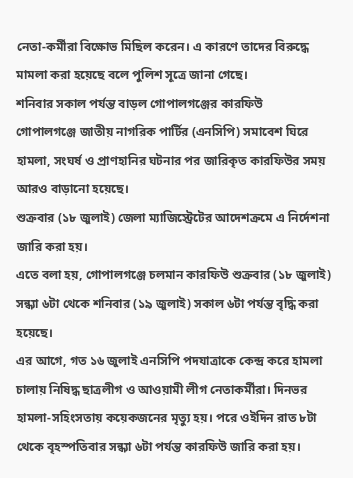নেতা-কর্মীরা বিক্ষোভ মিছিল করেন। এ কারণে তাদের বিরুদ্ধে মামলা করা হয়েছে বলে পুলিশ সূত্রে জানা গেছে।
শনিবার সকাল পর্যন্ত বাড়ল গোপালগঞ্জের কারফিউ
গোপালগঞ্জে জাতীয় নাগরিক পার্টির (এনসিপি) সমাবেশ ঘিরে হামলা, সংঘর্ষ ও প্রাণহানির ঘটনার পর জারিকৃত কারফিউর সময় আরও বাড়ানো হয়েছে।
শুক্রবার (১৮ জুলাই) জেলা ম্যাজিস্ট্রেটের আদেশক্রমে এ নির্দেশনা জারি করা হয়।
এতে বলা হয়, গোপালগঞ্জে চলমান কারফিউ শুক্রবার (১৮ জুলাই) সন্ধ্যা ৬টা থেকে শনিবার (১৯ জুলাই) সকাল ৬টা পর্যন্ত বৃদ্ধি করা হয়েছে।
এর আগে, গত ১৬ জুলাই এনসিপি পদযাত্রাকে কেন্দ্র করে হামলা চালায় নিষিদ্ধ ছাত্রলীগ ও আওয়ামী লীগ নেতাকর্মীরা। দিনভর হামলা-সহিংসতায় কয়েকজনের মৃত্যু হয়। পরে ওইদিন রাত ৮টা থেকে বৃহস্পতিবার সন্ধ্যা ৬টা পর্যন্ত কারফিউ জারি করা হয়।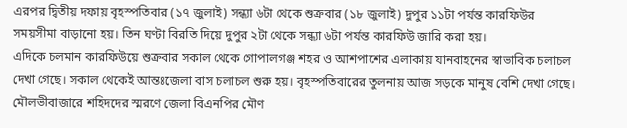এরপর দ্বিতীয় দফায় বৃহস্পতিবার (১৭ জুলাই) সন্ধ্যা ৬টা থেকে শুক্রবার (১৮ জুলাই) দুপুর ১১টা পর্যন্ত কারফিউর সময়সীমা বাড়ানো হয়। তিন ঘণ্টা বিরতি দিয়ে দুপুর ২টা থেকে সন্ধ্যা ৬টা পর্যন্ত কারফিউ জারি করা হয়।
এদিকে চলমান কারফিউয়ে শুক্রবার সকাল থেকে গোপালগঞ্জ শহর ও আশপাশের এলাকায় যানবাহনের স্বাভাবিক চলাচল দেখা গেছে। সকাল থেকেই আন্তঃজেলা বাস চলাচল শুরু হয়। বৃহস্পতিবারের তুলনায় আজ সড়কে মানুষ বেশি দেখা গেছে।
মৌলভীবাজারে শহিদদের স্মরণে জেলা বিএনপির মৌণ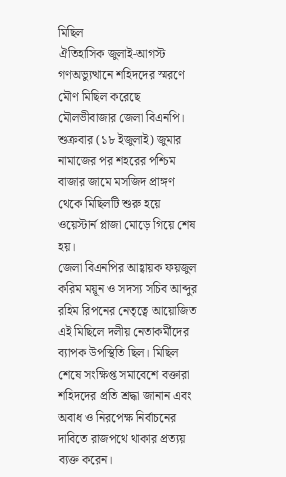মিছিল
ঐতিহাসিক জুলাই-আগস্ট গণঅভ্যুত্থানে শহিদদের স্মরণে মৌণ মিছিল করেছে মৌলভীবাজার জেলা বিএনপি। শুক্রবার (১৮ ইজুলাই) জুমার নামাজের পর শহরের পশ্চিম বাজার জামে মসজিদ প্রাঙ্গণ থেকে মিছিলটি শুরু হয়ে ওয়েস্টার্ন প্লাজা মোড়ে গিয়ে শেষ হয়।
জেলা বিএনপির আহ্বায়ক ফয়জুল করিম ময়ূন ও সদস্য সচিব আব্দুর রহিম রিপনের নেতৃত্বে আয়োজিত এই মিছিলে দলীয় নেতাকর্মীদের ব্যাপক উপস্থিতি ছিল। মিছিল শেষে সংক্ষিপ্ত সমাবেশে বক্তারা শহিদদের প্রতি শ্রদ্ধা জানান এবং অবাধ ও নিরপেক্ষ নির্বাচনের দাবিতে রাজপথে থাকার প্রত্যয় ব্যক্ত করেন।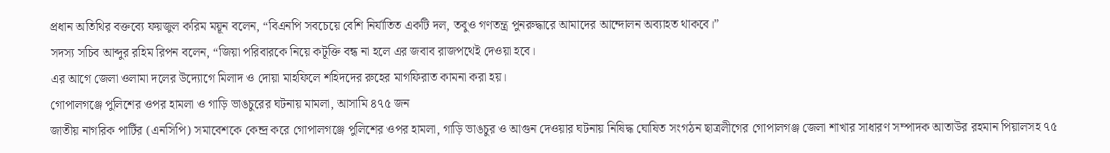প্রধান অতিথির বক্তব্যে ফয়জুল করিম ময়ূন বলেন, “বিএনপি সবচেয়ে বেশি নির্যাতিত একটি দল, তবুও গণতন্ত্র পুনরুদ্ধারে আমাদের আন্দোলন অব্যাহত থাকবে।”
সদস্য সচিব আব্দুর রহিম রিপন বলেন, “জিয়া পরিবারকে নিয়ে কটূক্তি বন্ধ না হলে এর জবাব রাজপথেই দেওয়া হবে।
এর আগে জেলা ওলামা দলের উদ্যোগে মিলাদ ও দোয়া মাহফিলে শহিদদের রুহের মাগফিরাত কামনা করা হয়।
গোপালগঞ্জে পুলিশের ওপর হামলা ও গাড়ি ভাঙচুরের ঘটনায় মামলা, আসামি ৪৭৫ জন
জাতীয় নাগরিক পার্টির (এনসিপি) সমাবেশকে কেন্দ্র করে গোপালগঞ্জে পুলিশের ওপর হামলা, গাড়ি ভাঙচুর ও আগুন দেওয়ার ঘটনায় নিষিদ্ধ ঘোষিত সংগঠন ছাত্রলীগের গোপালগঞ্জ জেলা শাখার সাধারণ সম্পাদক আতাউর রহমান পিয়ালসহ ৭৫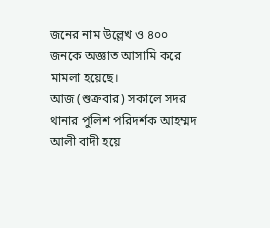জনের নাম উল্লেখ ও ৪০০ জনকে অজ্ঞাত আসামি করে মামলা হয়েছে।
আজ (শুক্রবার) সকালে সদর থানার পুলিশ পরিদর্শক আহম্মদ আলী বাদী হয়ে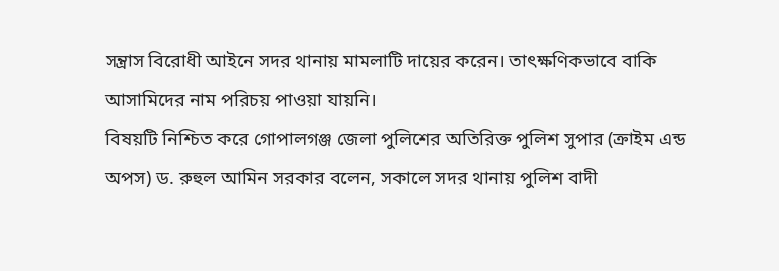সন্ত্রাস বিরোধী আইনে সদর থানায় মামলাটি দায়ের করেন। তাৎক্ষণিকভাবে বাকি আসামিদের নাম পরিচয় পাওয়া যায়নি।
বিষয়টি নিশ্চিত করে গোপালগঞ্জ জেলা পুলিশের অতিরিক্ত পুলিশ সুপার (ক্রাইম এন্ড অপস) ড. রুহুল আমিন সরকার বলেন, সকালে সদর থানায় পুলিশ বাদী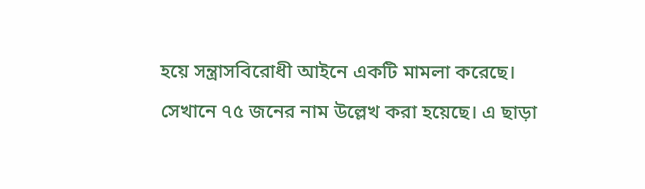হয়ে সন্ত্রাসবিরোধী আইনে একটি মামলা করেছে। সেখানে ৭৫ জনের নাম উল্লেখ করা হয়েছে। এ ছাড়া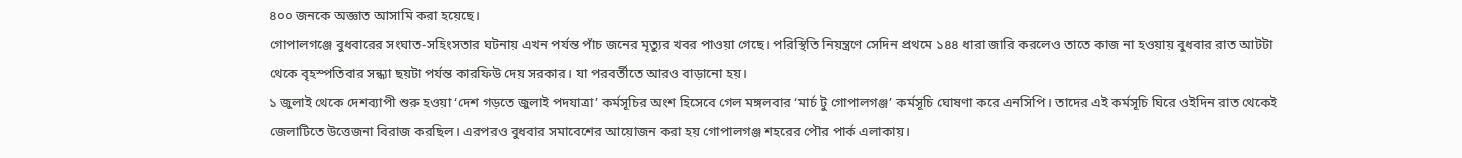৪০০ জনকে অজ্ঞাত আসামি করা হয়েছে।
গোপালগঞ্জে বুধবারের সংঘাত-সহিংসতার ঘটনায় এখন পর্যন্ত পাঁচ জনের মৃত্যুর খবর পাওয়া গেছে। পরিস্থিতি নিয়ন্ত্রণে সেদিন প্রথমে ১৪৪ ধারা জারি করলেও তাতে কাজ না হওয়ায় বুধবার রাত আটটা থেকে বৃহস্পতিবার সন্ধ্যা ছয়টা পর্যন্ত কারফিউ দেয় সরকার। যা পরবর্তীতে আরও বাড়ানো হয়।
১ জুলাই থেকে দেশব্যাপী শুরু হওয়া ‘দেশ গড়তে জুলাই পদযাত্রা’ কর্মসূচির অংশ হিসেবে গেল মঙ্গলবার ‘মার্চ টু গোপালগঞ্জ’ কর্মসূচি ঘোষণা করে এনসিপি। তাদের এই কর্মসূচি ঘিরে ওইদিন রাত থেকেই জেলাটিতে উত্তেজনা বিরাজ করছিল। এরপরও বুধবার সমাবেশের আয়োজন করা হয় গোপালগঞ্জ শহরের পৌর পার্ক এলাকায়।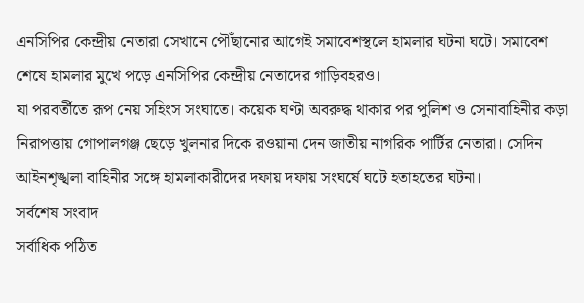এনসিপির কেন্দ্রীয় নেতারা সেখানে পৌঁছানোর আগেই সমাবেশস্থলে হামলার ঘটনা ঘটে। সমাবেশ শেষে হামলার মুখে পড়ে এনসিপির কেন্দ্রীয় নেতাদের গাড়িবহরও।
যা পরবর্তীতে রূপ নেয় সহিংস সংঘাতে। কয়েক ঘণ্টা অবরুদ্ধ থাকার পর পুলিশ ও সেনাবাহিনীর কড়া নিরাপত্তায় গোপালগঞ্জ ছেড়ে খুলনার দিকে রওয়ানা দেন জাতীয় নাগরিক পার্টির নেতারা। সেদিন আইনশৃঙ্খলা বাহিনীর সঙ্গে হামলাকারীদের দফায় দফায় সংঘর্ষে ঘটে হতাহতের ঘটনা।
সর্বশেষ সংবাদ
সর্বাধিক পঠিত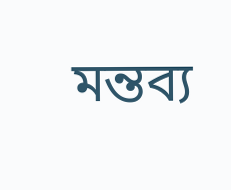মন্তব্য